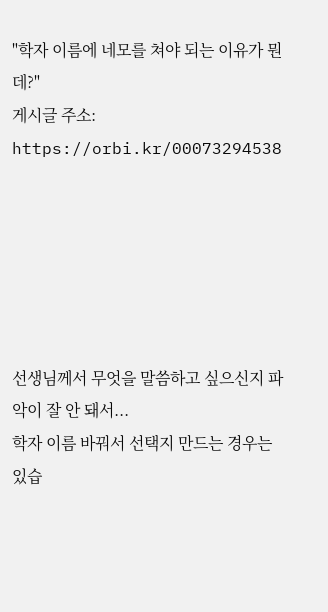"학자 이름에 네모를 쳐야 되는 이유가 뭔데?"
게시글 주소: https://orbi.kr/00073294538






선생님께서 무엇을 말씀하고 싶으신지 파악이 잘 안 돼서...
학자 이름 바꿔서 선택지 만드는 경우는 있습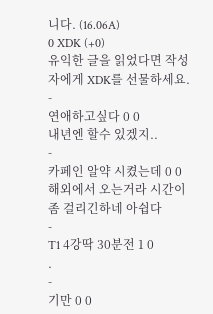니다. (16.06A)
0 XDK (+0)
유익한 글을 읽었다면 작성자에게 XDK를 선물하세요.
-
연애하고싶다 0 0
내년엔 할수 있겠지..
-
카페인 알약 시켰는데 0 0
해외에서 오는거라 시간이 좀 걸리긴하네 아쉽다
-
T1 4강딱 30분전 1 0
.
-
기만 0 0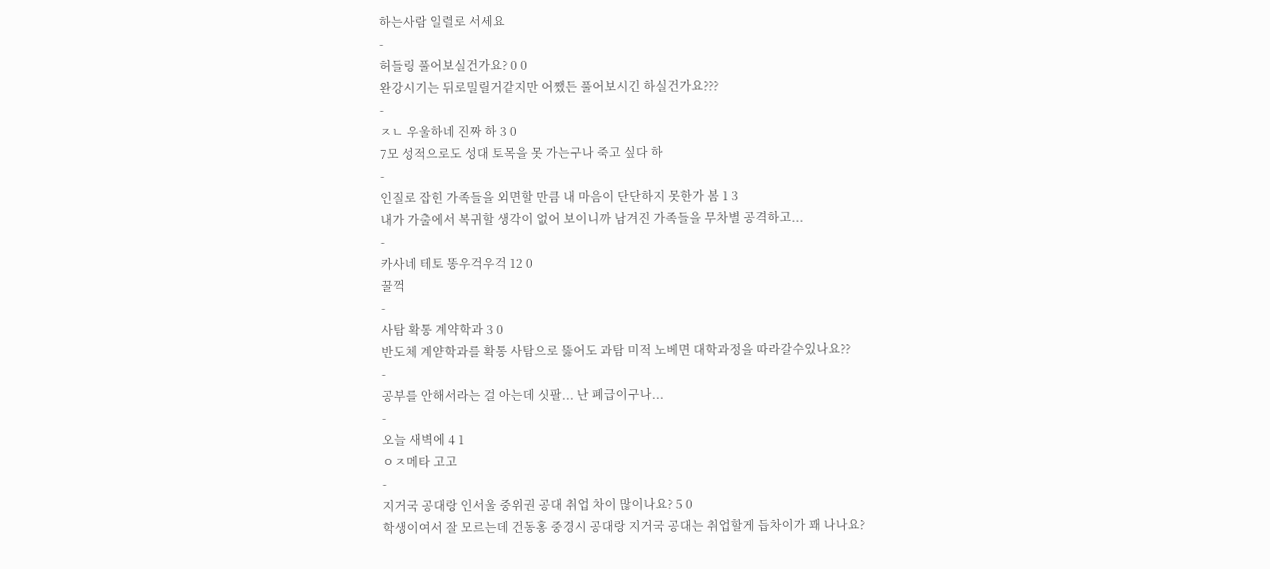하는사람 일렬로 서세요
-
허들링 풀어보실건가요? 0 0
완강시기는 뒤로밀릴거같지만 어쨌든 풀어보시긴 하실건가요???
-
ㅈㄴ 우울하네 진짜 하 3 0
7모 성적으로도 성대 토목을 못 가는구나 죽고 싶다 하
-
인질로 잡힌 가족들을 외면할 만큼 내 마음이 단단하지 못한가 봄 1 3
내가 가출에서 복귀할 생각이 없어 보이니까 남겨진 가족들을 무차별 공격하고...
-
카사네 테토 똥우걱우걱 12 0
꿀꺽
-
사탐 확통 계약학과 3 0
반도체 계얃학과를 확통 사탐으로 뚫어도 과탐 미적 노베면 대학과정을 따라갈수있나요??
-
공부를 안해서라는 걸 아는데 싯팔... 난 폐급이구나...
-
오늘 새벽에 4 1
ㅇㅈ메타 고고
-
지거국 공대랑 인서울 중위권 공대 취업 차이 많이나요? 5 0
학생이여서 잘 모르는데 건동홍 중경시 공대랑 지거국 공대는 취업할게 듭차이가 꽤 나나요?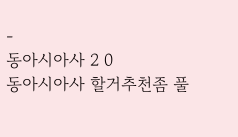-
동아시아사 2 0
동아시아사 할거추천좀 풀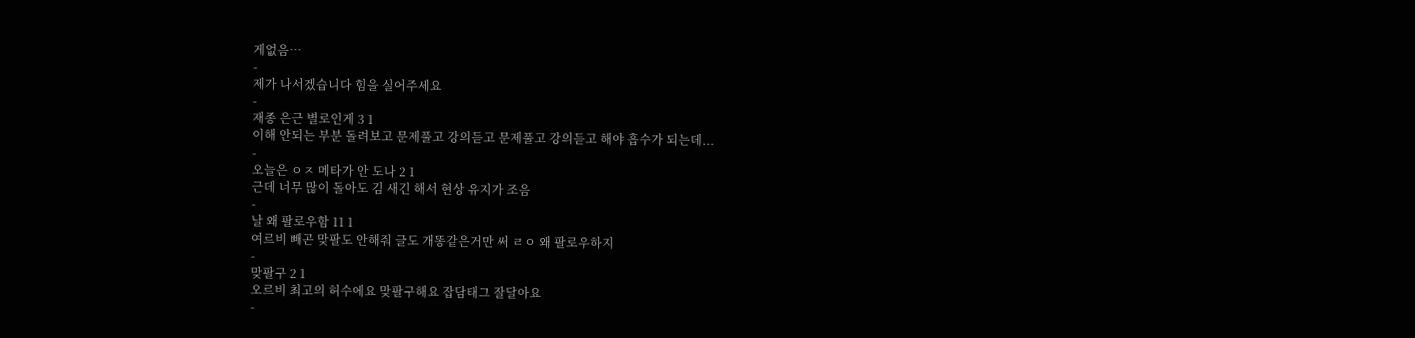게없음…
-
제가 나서겠습니다 힘을 실어주세요
-
재종 은근 별로인게 3 1
이해 안되는 부분 돌려보고 문제풀고 강의듣고 문제풀고 강의듣고 해야 흡수가 되는데...
-
오늘은 ㅇㅈ 메타가 안 도나 2 1
근데 너무 많이 돌아도 김 새긴 해서 현상 유지가 조음
-
날 왜 팔로우함 11 1
여르비 빼곤 맞팔도 안해줘 글도 개똥같은거만 써 ㄹㅇ 왜 팔로우하지
-
맞팔구 2 1
오르비 최고의 허수에요 맞팔구해요 잡담태그 잘달아요
-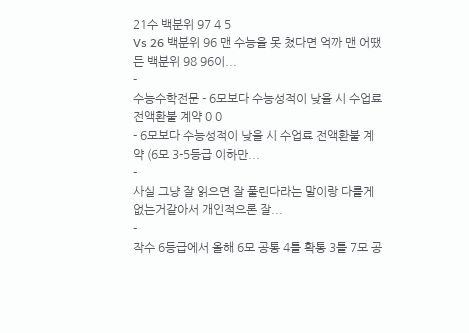21수 백분위 97 4 5
Vs 26 백분위 96 맨 수능을 못 쳤다면 억까 맨 어땠든 백분위 98 96이...
-
수능수학전문 - 6모보다 수능성적이 낮을 시 수업료 전액환불 계약 0 0
- 6모보다 수능성적이 낮을 시 수업료 전액환불 계약 (6모 3-5등급 이하만...
-
사실 그냥 잘 읽으면 잘 풀린다라는 말이랑 다를게 없는거같아서 개인적으론 잘...
-
작수 6등급에서 올해 6모 공통 4틀 확통 3틀 7모 공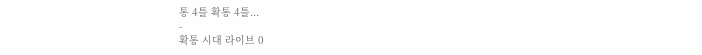통 4틀 확통 4틀...
-
확통 시대 라이브 0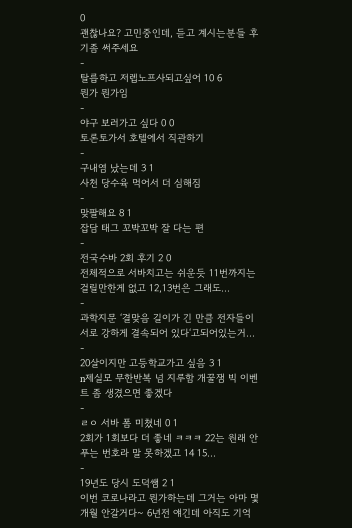0
괜찮나요? 고민중인데, 듣고 계시는분들 후기좀 써주세요
-
탈릅하고 저렙노프사되고싶어 10 6
뭔가 뭔가임
-
야구 보러가고 싶다 0 0
토론토가서 호텔에서 직관하기
-
구내염 났는데 3 1
사천 당수육 먹어서 더 심해짐
-
맞팔해요 8 1
잡담 태그 꼬박꼬박 잘 다는 편
-
전국수바 2회 후기 2 0
전체적으로 서바치고는 쉬운듯 11번까지는 걸릴만한게 없고 12,13번은 그래도...
-
과학지문 ‘결맞음 길이가 긴 만큼 전자들이 서로 강하게 결속되어 있다‘고되어있는거...
-
20살이지만 고등학교가고 싶음 3 1
n제실모 무한반복 넘 지루함 개꿀잼 빅 이벤트 좀 생겼으면 좋겠다
-
ㄹㅇ 서바 폼 미쳤네 0 1
2회가 1회보다 더 좋네 ㅋㅋㅋ 22는 원래 안푸는 번호라 말 못하겠고 14 15...
-
19년도 당시 도덕쌤 2 1
이번 코로나라고 뭔가하는데 그거는 아마 몇개월 안갈거다~ 6년전 얘긴데 아직도 기억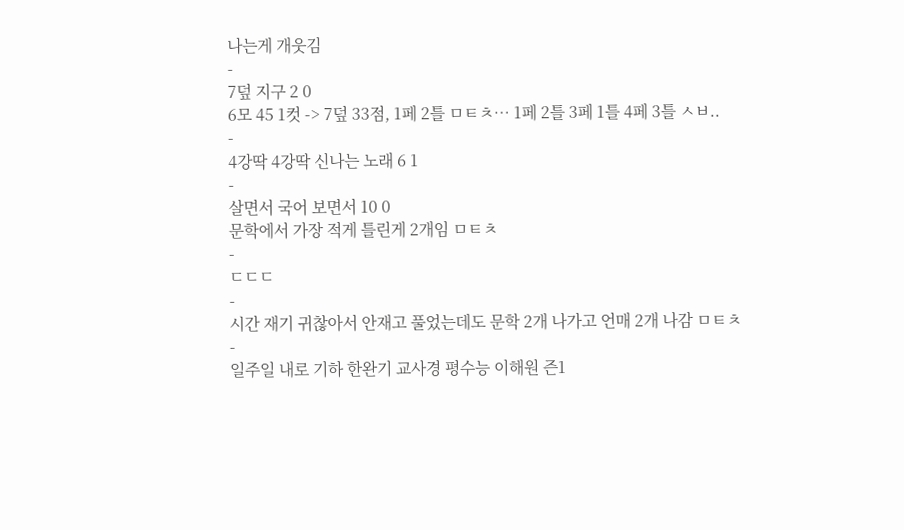나는게 개웃김
-
7덮 지구 2 0
6모 45 1컷 -> 7덮 33점, 1페 2틀 ㅁㅌㅊ… 1페 2틀 3페 1틀 4페 3틀 ㅅㅂ..
-
4강딱 4강딱 신나는 노래 6 1
-
살면서 국어 보면서 10 0
문학에서 가장 적게 틀린게 2개임 ㅁㅌㅊ
-
ㄷㄷㄷ
-
시간 재기 귀찮아서 안재고 풀었는데도 문학 2개 나가고 언매 2개 나감 ㅁㅌㅊ
-
일주일 내로 기하 한완기 교사경 평수능 이해원 즌1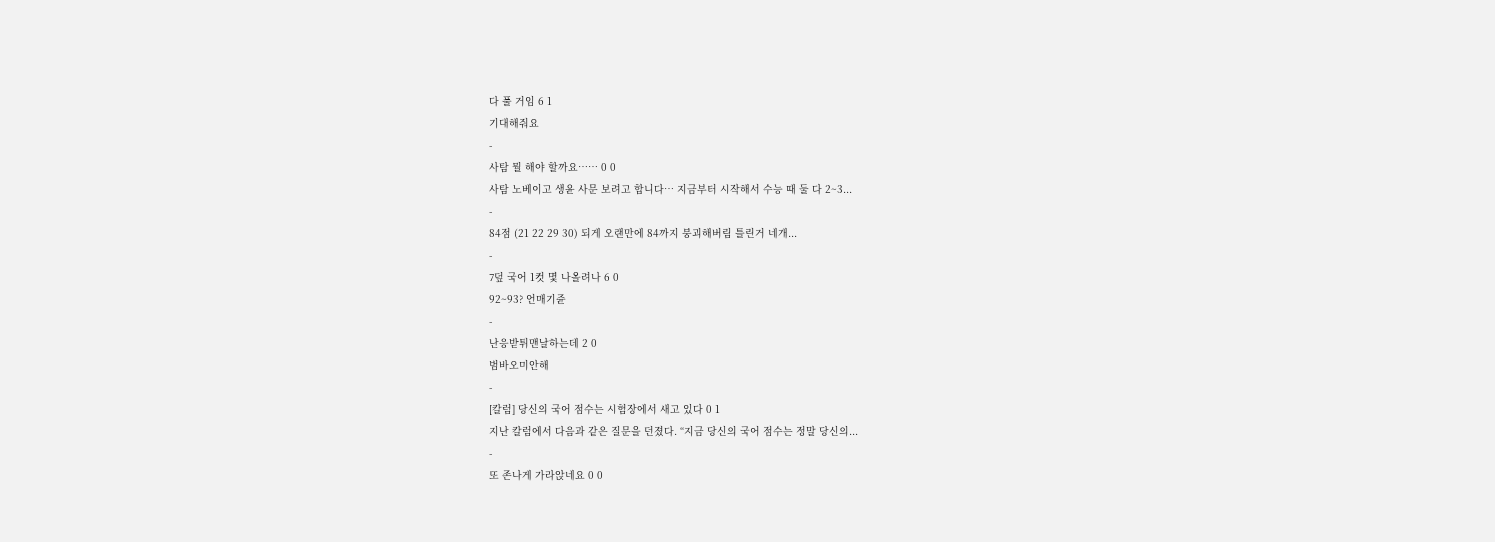다 풀 거임 6 1
기대해줘요
-
사탐 뭘 해야 할까요…… 0 0
사탐 노베이고 생윤 사문 보려고 합니다… 지금부터 시작해서 수능 때 둘 다 2~3...
-
84점 (21 22 29 30) 되게 오랜만에 84까지 붕괴해버림 틀린거 네개...
-
7덮 국어 1컷 몇 나올려나 6 0
92~93? 언매기쥰
-
난응받튀맨날하는데 2 0
범바오미안해
-
[칼럼] 당신의 국어 점수는 시험장에서 새고 있다 0 1
지난 칼럼에서 다음과 같은 질문을 던졌다. “지금 당신의 국어 점수는 정말 당신의...
-
또 존나게 가라앉네요 0 0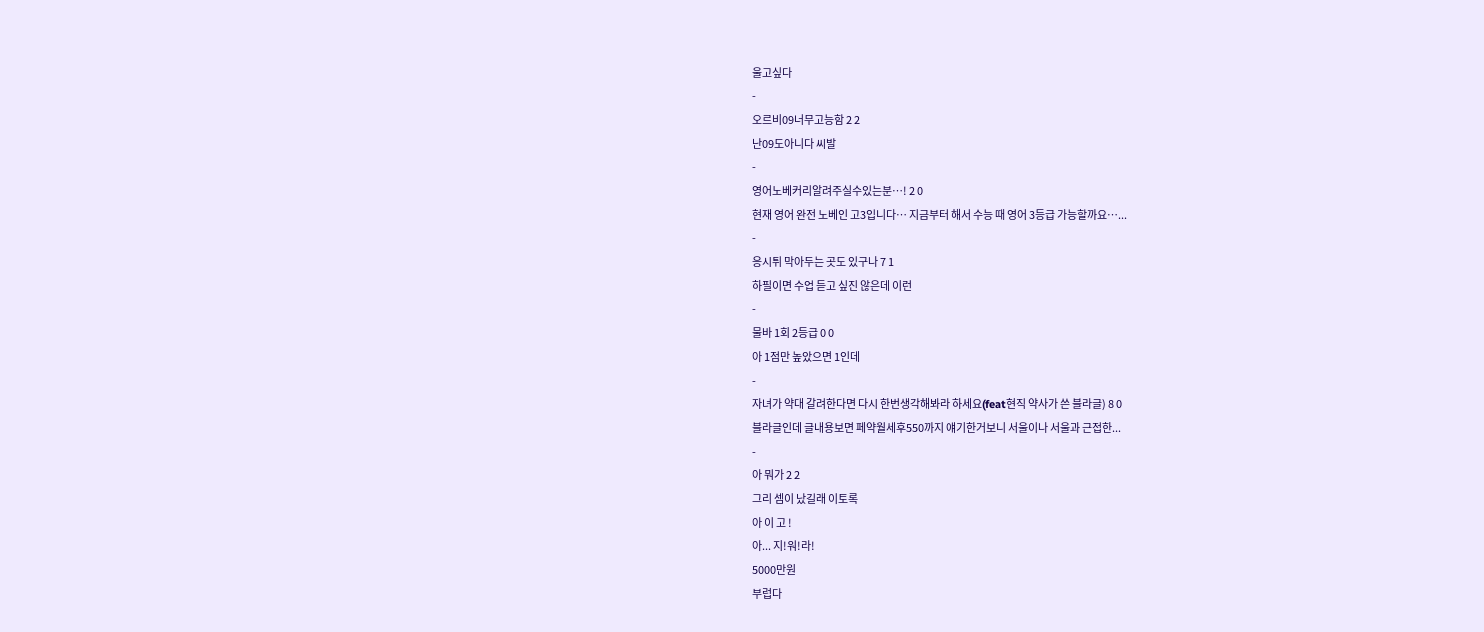울고싶다
-
오르비09너무고능함 2 2
난09도아니다 씨발
-
영어노베커리알려주실수있는분…! 2 0
현재 영어 완전 노베인 고3입니다… 지금부터 해서 수능 때 영어 3등급 가능할까요…...
-
응시튀 막아두는 곳도 있구나 7 1
하필이면 수업 듣고 싶진 않은데 이런
-
물바 1회 2등급 0 0
아 1점만 높았으면 1인데
-
자녀가 약대 갈려한다면 다시 한번생각해봐라 하세요(feat현직 약사가 쓴 블라글) 8 0
블라글인데 글내용보면 페약월세후550까지 얘기한거보니 서울이나 서울과 근접한...
-
아 뭐가 2 2
그리 셈이 났길래 이토록
아 이 고 !
아... 지!워!라!
5000만원
부럽다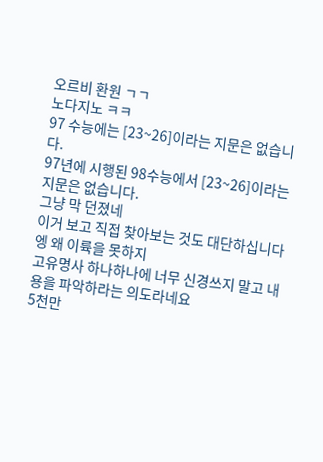오르비 환원 ㄱㄱ
노다지노 ㅋㅋ
97 수능에는 [23~26]이라는 지문은 없습니다.
97년에 시행된 98수능에서 [23~26]이라는 지문은 없습니다.
그냥 막 던졌네
이거 보고 직접 찾아보는 것도 대단하십니다
엥 왜 이륙을 못하지
고유명사 하나하나에 너무 신경쓰지 말고 내용을 파악하라는 의도라네요
5천만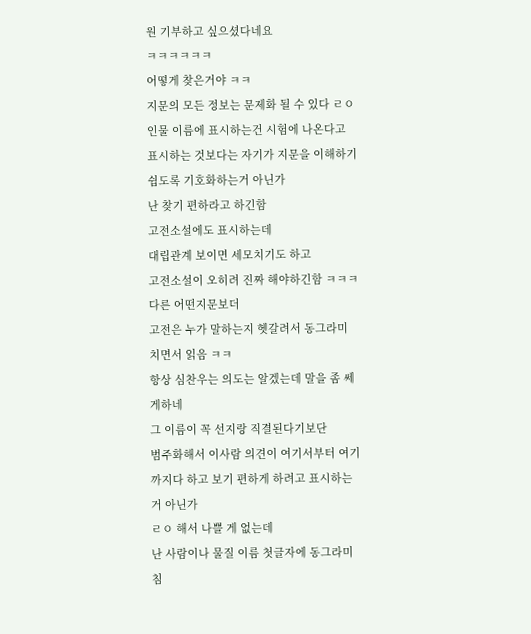원 기부하고 싶으셨다네요
ㅋㅋㅋㅋㅋㅋ
어떻게 찾은거야 ㅋㅋ
지문의 모든 정보는 문제화 될 수 있다 ㄹㅇ
인물 이름에 표시하는건 시험에 나온다고 표시하는 것보다는 자기가 지문을 이해하기 쉽도록 기호화하는거 아닌가
난 찾기 편하라고 하긴함
고전소설에도 표시하는데
대립관계 보이면 세모치기도 하고
고전소설이 오히려 진짜 해야하긴함 ㅋㅋㅋ 다른 어떤지문보더
고전은 누가 말하는지 헷갈려서 동그라미 치면서 읽음 ㅋㅋ
항상 심찬우는 의도는 알겠는데 말을 좀 쎄게하네
그 이름이 꼭 선지랑 직결된다기보단
범주화해서 이사람 의견이 여기서부터 여기까지다 하고 보기 편하게 하려고 표시하는거 아닌가
ㄹㅇ 해서 나쁠 게 없는데
난 사람이나 물질 이름 첫글자에 동그라미침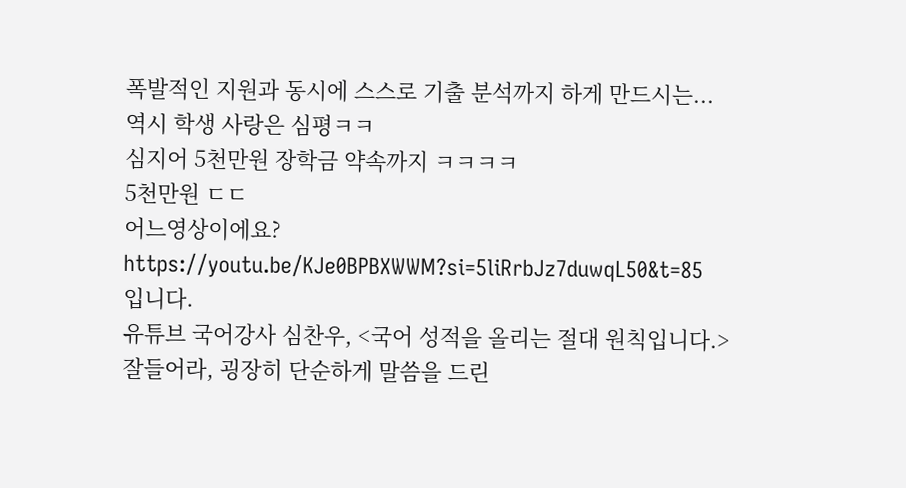폭발적인 지원과 동시에 스스로 기출 분석까지 하게 만드시는...
역시 학생 사랑은 심평ㅋㅋ
심지어 5천만원 장학금 약속까지 ㅋㅋㅋㅋ
5천만원 ㄷㄷ
어느영상이에요?
https://youtu.be/KJe0BPBXWWM?si=5liRrbJz7duwqL50&t=85
입니다.
유튜브 국어강사 심찬우, <국어 성적을 올리는 절대 원칙입니다.>
잘들어라, 굉장히 단순하게 말씀을 드린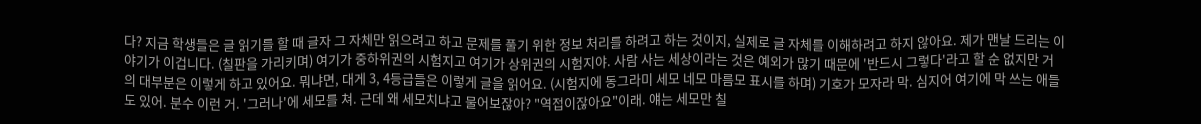다? 지금 학생들은 글 읽기를 할 때 글자 그 자체만 읽으려고 하고 문제를 풀기 위한 정보 처리를 하려고 하는 것이지, 실제로 글 자체를 이해하려고 하지 않아요. 제가 맨날 드리는 이야기가 이겁니다. (칠판을 가리키며) 여기가 중하위권의 시험지고 여기가 상위권의 시험지야. 사람 사는 세상이라는 것은 예외가 많기 때문에 '반드시 그렇다'라고 할 순 없지만 거의 대부분은 이렇게 하고 있어요. 뭐냐면, 대게 3, 4등급들은 이렇게 글을 읽어요. (시험지에 동그라미 세모 네모 마름모 표시를 하며) 기호가 모자라 막. 심지어 여기에 막 쓰는 애들도 있어. 분수 이런 거. '그러나'에 세모를 쳐. 근데 왜 세모치냐고 물어보잖아? "역접이잖아요"이래. 얘는 세모만 칠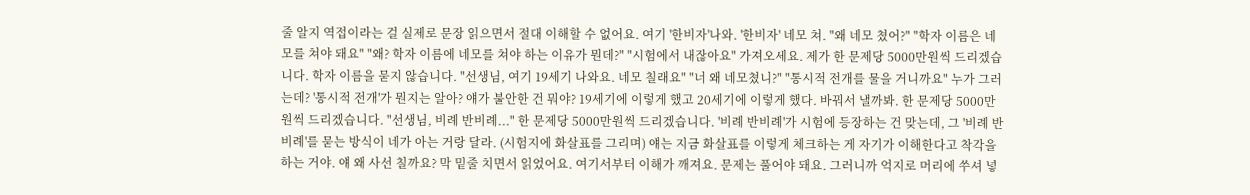줄 알지 역접이라는 걸 실제로 문장 읽으면서 절대 이해할 수 없어요. 여기 '한비자'나와. '한비자' 네모 쳐. "왜 네모 쳤어?" "학자 이름은 네모를 쳐야 돼요" "왜? 학자 이름에 네모를 쳐야 하는 이유가 뭔데?" "시험에서 내잖아요" 가져오세요. 제가 한 문제당 5000만원씩 드리겠습니다. 학자 이름을 묻지 않습니다. "선생님, 여기 19세기 나와요. 네모 칠래요" "너 왜 네모쳤니?" "통시적 전개를 물을 거니까요" 누가 그러는데? '통시적 전개'가 뭔지는 알아? 얘가 불안한 건 뭐야? 19세기에 이렇게 했고 20세기에 이렇게 했다. 바꿔서 낼까봐. 한 문제당 5000만원씩 드리겠습니다. "선생님, 비례 반비례..." 한 문제당 5000만원씩 드리겠습니다. '비례 반비례'가 시험에 등장하는 건 맞는데, 그 '비례 반비례'를 묻는 방식이 네가 아는 거랑 달라. (시험지에 화살표를 그리며) 얘는 지금 화살표를 이렇게 체크하는 게 자기가 이해한다고 착각을 하는 거야. 얘 왜 사선 칠까요? 막 밑줄 치면서 읽었어요. 여기서부터 이해가 깨져요. 문제는 풀어야 돼요. 그러니까 억지로 머리에 쑤셔 넣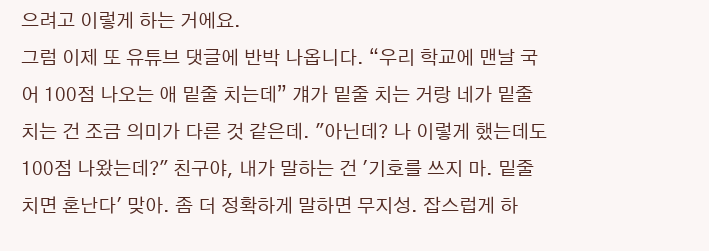으려고 이렇게 하는 거에요.
그럼 이제 또 유튜브 댓글에 반박 나옵니다. “우리 학교에 맨날 국어 100점 나오는 애 밑줄 치는데” 걔가 밑줄 치는 거랑 네가 밑줄 치는 건 조금 의미가 다른 것 같은데. "아닌데? 나 이렇게 했는데도 100점 나왔는데?" 친구야, 내가 말하는 건 '기호를 쓰지 마. 밑줄 치면 혼난다' 맞아. 좀 더 정확하게 말하면 무지성. 잡스럽게 하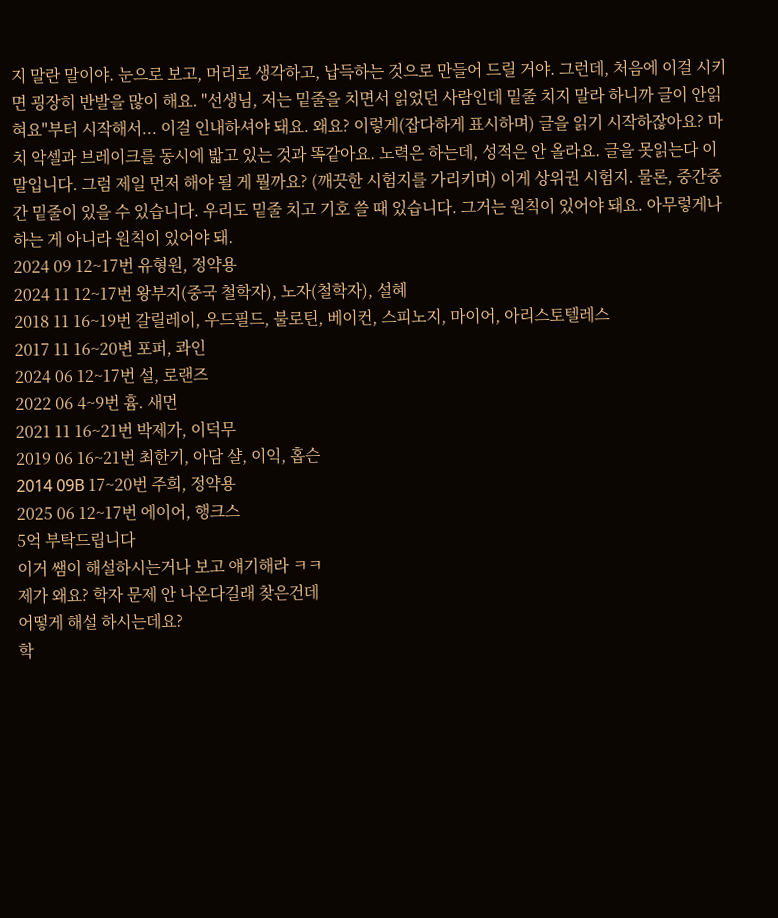지 말란 말이야. 눈으로 보고, 머리로 생각하고, 납득하는 것으로 만들어 드릴 거야. 그런데, 처음에 이걸 시키면 굉장히 반발을 많이 해요. "선생님, 저는 밑줄을 치면서 읽었던 사람인데 밑줄 치지 말라 하니까 글이 안읽혀요"부터 시작해서... 이걸 인내하셔야 돼요. 왜요? 이렇게(잡다하게 표시하며) 글을 읽기 시작하잖아요? 마치 악셀과 브레이크를 동시에 밟고 있는 것과 똑같아요. 노력은 하는데, 성적은 안 올라요. 글을 못읽는다 이 말입니다. 그럼 제일 먼저 해야 될 게 뭘까요? (깨끗한 시험지를 가리키며) 이게 상위권 시험지. 물론, 중간중간 밑줄이 있을 수 있습니다. 우리도 밑줄 치고 기호 쓸 때 있습니다. 그거는 원칙이 있어야 돼요. 아무렇게나 하는 게 아니라 원칙이 있어야 돼.
2024 09 12~17번 유형원, 정약용
2024 11 12~17번 왕부지(중국 철학자), 노자(철학자), 설혜
2018 11 16~19번 갈릴레이, 우드필드, 불로틴, 베이컨, 스피노지, 마이어, 아리스토텔레스
2017 11 16~20변 포퍼, 콰인
2024 06 12~17번 설, 로랜즈
2022 06 4~9번 흄. 새먼
2021 11 16~21번 박제가, 이덕무
2019 06 16~21번 최한기, 아담 샬, 이익, 홉슨
2014 09B 17~20번 주희, 정약용
2025 06 12~17번 에이어, 행크스
5억 부탁드립니다
이거 쌤이 해설하시는거나 보고 얘기해라 ㅋㅋ
제가 왜요? 학자 문제 안 나온다길래 찾은건데
어떻게 해설 하시는데요?
학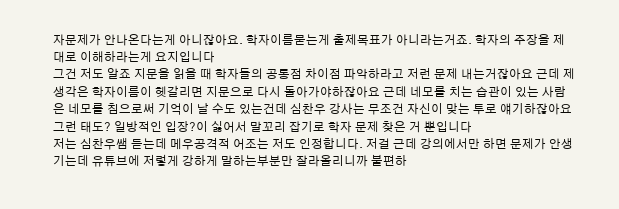자문제가 안나온다는게 아니잖아요. 학자이름묻는게 출제목표가 아니라는거죠. 학자의 주장을 제대로 이해하라는게 요지입니다
그건 저도 알죠 지문을 읽을 때 학자들의 공통점 차이점 파악하라고 저런 문제 내는거잖아요 근데 제 생각은 학자이름이 헷갈리면 지문으로 다시 돌아가야하잖아요 근데 네모를 치는 습관이 있는 사람은 네모를 침으로써 기억이 날 수도 있는건데 심찬우 강사는 무조건 자신이 맞는 투로 얘기하잖아요 그런 태도? 일방적인 입장?이 싫어서 말꼬리 잡기로 학자 문제 찾은 거 뿐입니다
저는 심찬우쌤 듣는데 메우공격적 어조는 저도 인정합니다. 저걸 근데 강의에서만 하면 문제가 안생기는데 유튜브에 저렇게 강하게 말하는부분만 잘라올리니까 불편하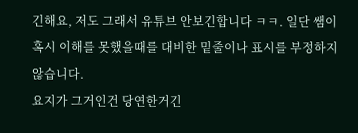긴해요, 저도 그래서 유튜브 안보긴합니다 ㅋㅋ. 일단 쌤이 혹시 이해를 못했을때를 대비한 밑줄이나 표시를 부정하지 않습니다.
요지가 그거인건 당연한거긴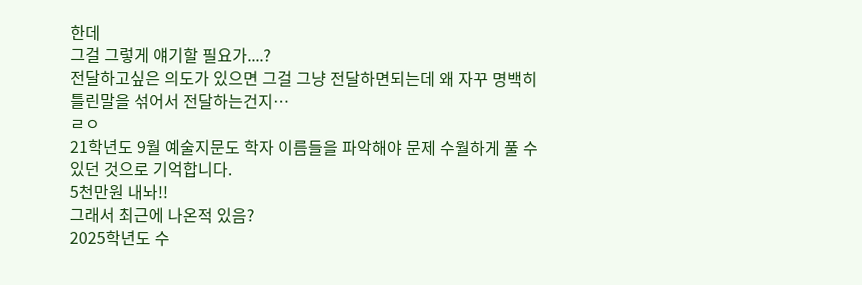한데
그걸 그렇게 얘기할 필요가....?
전달하고싶은 의도가 있으면 그걸 그냥 전달하면되는데 왜 자꾸 명백히 틀린말을 섞어서 전달하는건지…
ㄹㅇ
21학년도 9월 예술지문도 학자 이름들을 파악해야 문제 수월하게 풀 수 있던 것으로 기억합니다.
5천만원 내놔!!
그래서 최근에 나온적 있음?
2025학년도 수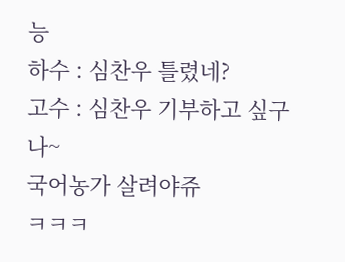능
하수 : 심찬우 틀렸네?
고수 : 심찬우 기부하고 싶구나~
국어농가 살려야쥬
ㅋㅋㅋ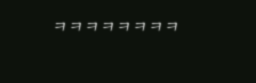ㅋㅋㅋㅋㅋㅋㅋㅋ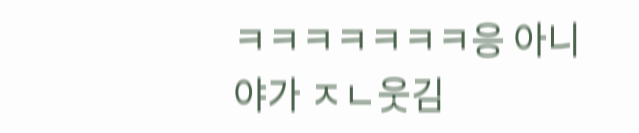ㅋㅋㅋㅋㅋㅋㅋ응 아니야가 ㅈㄴ웃김